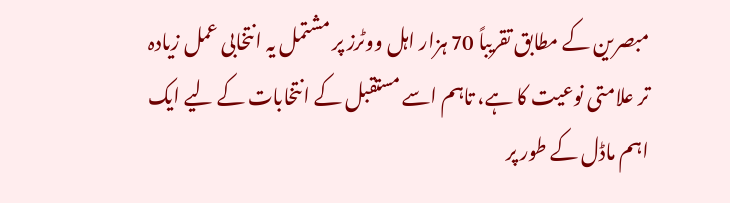مبصرین کے مطابق تقریباً 70 ہزار اہل ووٹرز پر مشتمل یہ انتخابی عمل زیادہ تر علامتی نوعیت کا ہے، تاہم اسے مستقبل کے انتخابات کے لیے ایک اہم ماڈل کے طور پر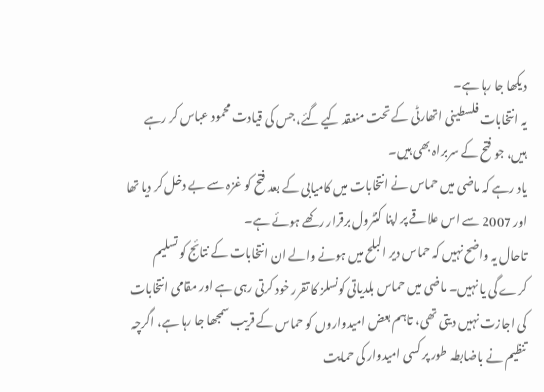دیکھا جا رہا ہے۔
یہ انتخابات فلسطینی اتھارٹی کے تحت منعقد کیے گئے، جس کی قیادت محمود عباس کر رہے ہیں، جو فتح کے سربراہ بھی ہیں۔
یاد رہے کہ ماضی میں حماس نے انتخابات میں کامیابی کے بعد فتح کو غزہ سے بے دخل کر دیا تھا اور 2007 سے اس علاقے پر اپنا کنٹرول برقرار رکھے ہوئے ہے۔
تاحال یہ واضح نہیں کہ حماس دیر البلح میں ہونے والے ان انتخابات کے نتائج کو تسلیم کرے گی یا نہیں۔ ماضی میں حماس بلدیاتی کونسلز کا تقرر خود کرتی رہی ہے اور مقامی انتخابات کی اجازت نہیں دیتی تھی، تاہم بعض امیدواروں کو حماس کے قریب سمجھا جا رہا ہے، اگرچہ تنظیم نے باضابطہ طور پر کسی امیدوار کی حمایت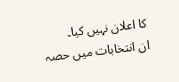کا اعلان نہیں کیا۔
ان انتخابات میں حصہ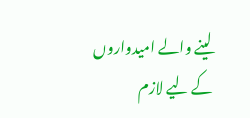لینے والے امیدواروں کے لیے لازم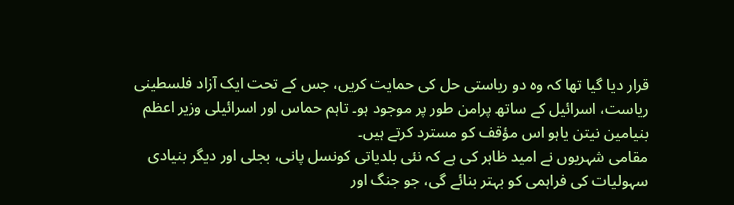قرار دیا گیا تھا کہ وہ دو ریاستی حل کی حمایت کریں، جس کے تحت ایک آزاد فلسطینی ریاست، اسرائیل کے ساتھ پرامن طور پر موجود ہو۔ تاہم حماس اور اسرائیلی وزیر اعظم بنیامین نیتن یاہو اس مؤقف کو مسترد کرتے ہیں۔
مقامی شہریوں نے امید ظاہر کی ہے کہ نئی بلدیاتی کونسل پانی، بجلی اور دیگر بنیادی سہولیات کی فراہمی کو بہتر بنائے گی، جو جنگ اور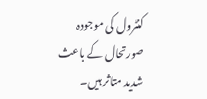کنٹرول کی موجودہ صورتحال کے باعث شدید متاثر ہیں۔